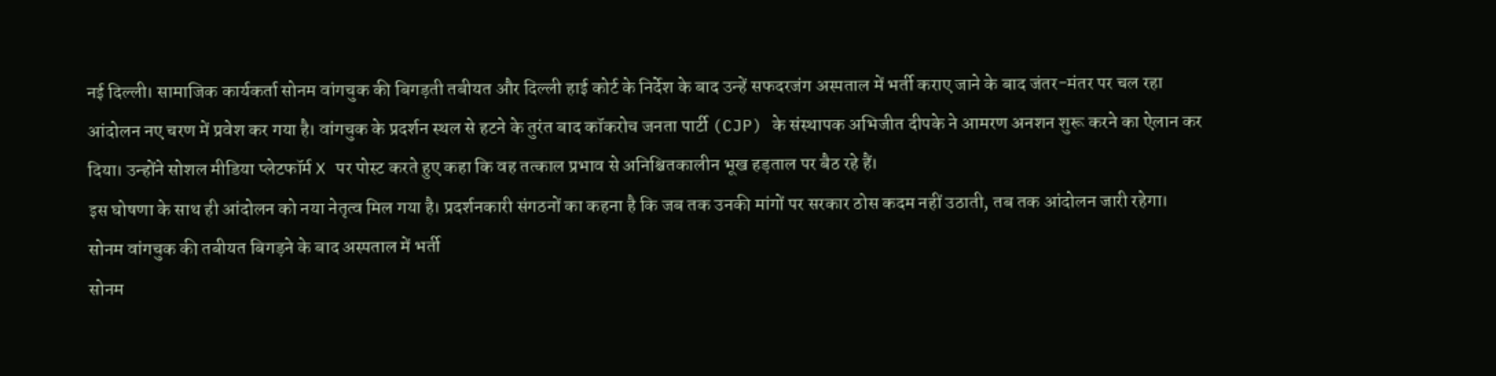नई दिल्ली। सामाजिक कार्यकर्ता सोनम वांगचुक की बिगड़ती तबीयत और दिल्ली हाई कोर्ट के निर्देश के बाद उन्हें सफदरजंग अस्पताल में भर्ती कराए जाने के बाद जंतर-मंतर पर चल रहा आंदोलन नए चरण में प्रवेश कर गया है। वांगचुक के प्रदर्शन स्थल से हटने के तुरंत बाद कॉकरोच जनता पार्टी (CJP) के संस्थापक अभिजीत दीपके ने आमरण अनशन शुरू करने का ऐलान कर दिया। उन्होंने सोशल मीडिया प्लेटफॉर्म X पर पोस्ट करते हुए कहा कि वह तत्काल प्रभाव से अनिश्चितकालीन भूख हड़ताल पर बैठ रहे हैं।
इस घोषणा के साथ ही आंदोलन को नया नेतृत्व मिल गया है। प्रदर्शनकारी संगठनों का कहना है कि जब तक उनकी मांगों पर सरकार ठोस कदम नहीं उठाती, तब तक आंदोलन जारी रहेगा।
सोनम वांगचुक की तबीयत बिगड़ने के बाद अस्पताल में भर्ती
सोनम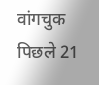वांगचुक पिछले 21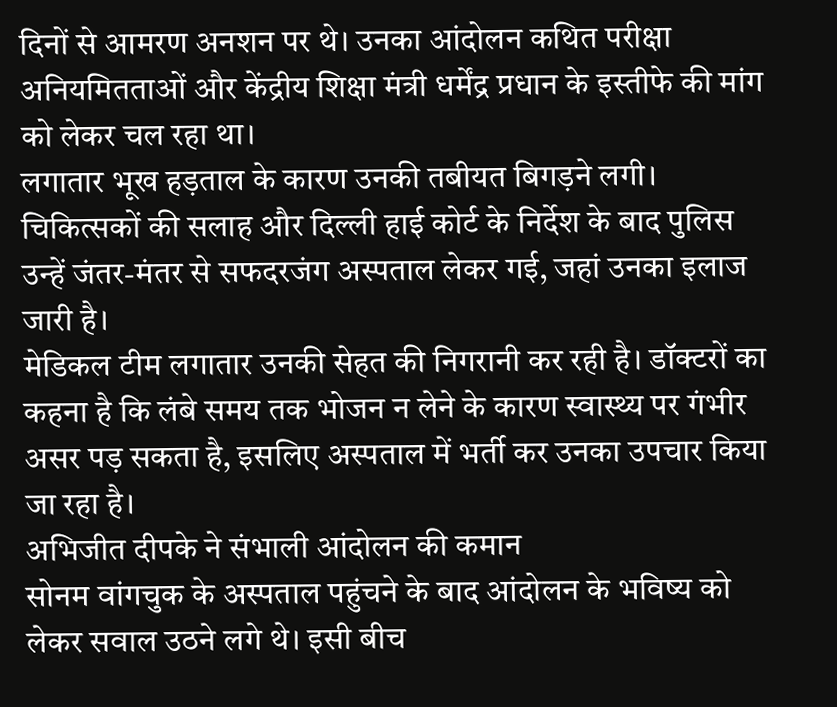दिनों से आमरण अनशन पर थे। उनका आंदोलन कथित परीक्षा अनियमितताओं और केंद्रीय शिक्षा मंत्री धर्मेंद्र प्रधान के इस्तीफे की मांग को लेकर चल रहा था।
लगातार भूख हड़ताल के कारण उनकी तबीयत बिगड़ने लगी। चिकित्सकों की सलाह और दिल्ली हाई कोर्ट के निर्देश के बाद पुलिस उन्हें जंतर-मंतर से सफदरजंग अस्पताल लेकर गई, जहां उनका इलाज जारी है।
मेडिकल टीम लगातार उनकी सेहत की निगरानी कर रही है। डॉक्टरों का कहना है कि लंबे समय तक भोजन न लेने के कारण स्वास्थ्य पर गंभीर असर पड़ सकता है, इसलिए अस्पताल में भर्ती कर उनका उपचार किया जा रहा है।
अभिजीत दीपके ने संभाली आंदोलन की कमान
सोनम वांगचुक के अस्पताल पहुंचने के बाद आंदोलन के भविष्य को लेकर सवाल उठने लगे थे। इसी बीच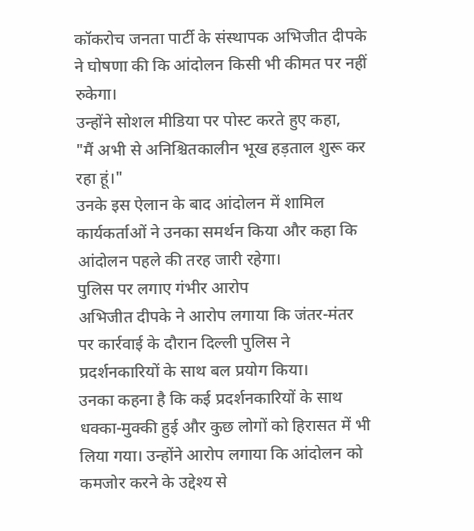कॉकरोच जनता पार्टी के संस्थापक अभिजीत दीपके ने घोषणा की कि आंदोलन किसी भी कीमत पर नहीं रुकेगा।
उन्होंने सोशल मीडिया पर पोस्ट करते हुए कहा,
"मैं अभी से अनिश्चितकालीन भूख हड़ताल शुरू कर रहा हूं।"
उनके इस ऐलान के बाद आंदोलन में शामिल कार्यकर्ताओं ने उनका समर्थन किया और कहा कि आंदोलन पहले की तरह जारी रहेगा।
पुलिस पर लगाए गंभीर आरोप
अभिजीत दीपके ने आरोप लगाया कि जंतर-मंतर पर कार्रवाई के दौरान दिल्ली पुलिस ने प्रदर्शनकारियों के साथ बल प्रयोग किया।
उनका कहना है कि कई प्रदर्शनकारियों के साथ धक्का-मुक्की हुई और कुछ लोगों को हिरासत में भी लिया गया। उन्होंने आरोप लगाया कि आंदोलन को कमजोर करने के उद्देश्य से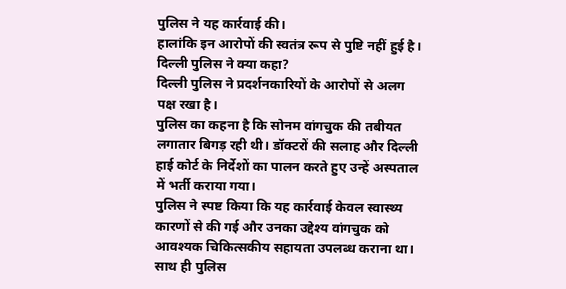पुलिस ने यह कार्रवाई की।
हालांकि इन आरोपों की स्वतंत्र रूप से पुष्टि नहीं हुई है।
दिल्ली पुलिस ने क्या कहा?
दिल्ली पुलिस ने प्रदर्शनकारियों के आरोपों से अलग पक्ष रखा है।
पुलिस का कहना है कि सोनम वांगचुक की तबीयत लगातार बिगड़ रही थी। डॉक्टरों की सलाह और दिल्ली हाई कोर्ट के निर्देशों का पालन करते हुए उन्हें अस्पताल में भर्ती कराया गया।
पुलिस ने स्पष्ट किया कि यह कार्रवाई केवल स्वास्थ्य कारणों से की गई और उनका उद्देश्य वांगचुक को आवश्यक चिकित्सकीय सहायता उपलब्ध कराना था।
साथ ही पुलिस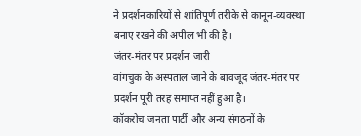ने प्रदर्शनकारियों से शांतिपूर्ण तरीके से कानून-व्यवस्था बनाए रखने की अपील भी की है।
जंतर-मंतर पर प्रदर्शन जारी
वांगचुक के अस्पताल जाने के बावजूद जंतर-मंतर पर प्रदर्शन पूरी तरह समाप्त नहीं हुआ है।
कॉकरोच जनता पार्टी और अन्य संगठनों के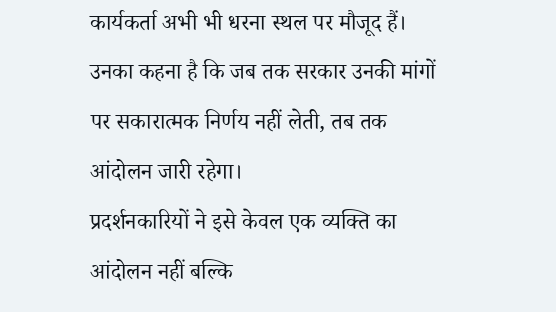कार्यकर्ता अभी भी धरना स्थल पर मौजूद हैं। उनका कहना है कि जब तक सरकार उनकी मांगों पर सकारात्मक निर्णय नहीं लेती, तब तक आंदोलन जारी रहेगा।
प्रदर्शनकारियों ने इसे केवल एक व्यक्ति का आंदोलन नहीं बल्कि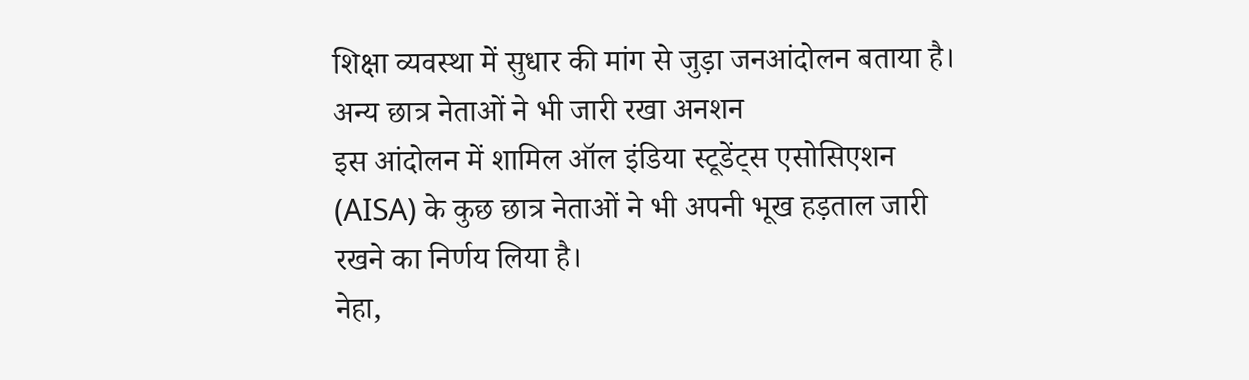शिक्षा व्यवस्था में सुधार की मांग से जुड़ा जनआंदोलन बताया है।
अन्य छात्र नेताओं ने भी जारी रखा अनशन
इस आंदोलन में शामिल ऑल इंडिया स्टूडेंट्स एसोसिएशन (AISA) के कुछ छात्र नेताओं ने भी अपनी भूख हड़ताल जारी रखने का निर्णय लिया है।
नेहा,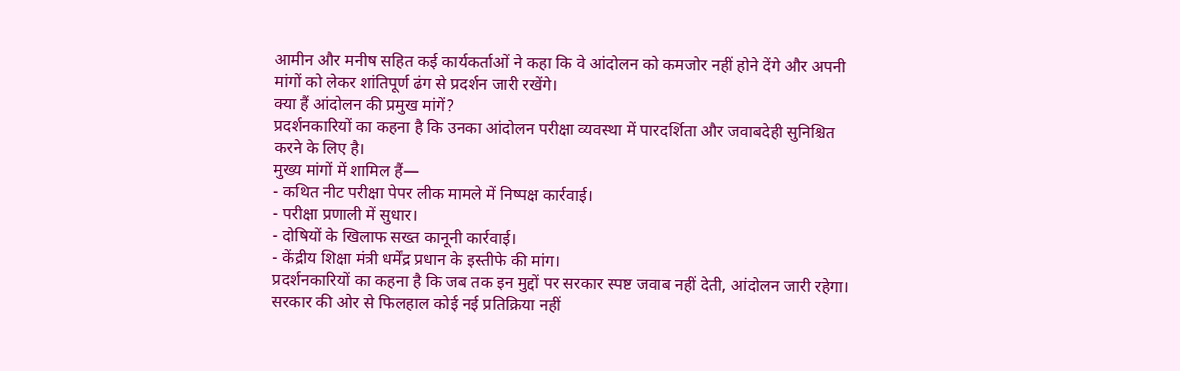आमीन और मनीष सहित कई कार्यकर्ताओं ने कहा कि वे आंदोलन को कमजोर नहीं होने देंगे और अपनी मांगों को लेकर शांतिपूर्ण ढंग से प्रदर्शन जारी रखेंगे।
क्या हैं आंदोलन की प्रमुख मांगें?
प्रदर्शनकारियों का कहना है कि उनका आंदोलन परीक्षा व्यवस्था में पारदर्शिता और जवाबदेही सुनिश्चित करने के लिए है।
मुख्य मांगों में शामिल हैं—
- कथित नीट परीक्षा पेपर लीक मामले में निष्पक्ष कार्रवाई।
- परीक्षा प्रणाली में सुधार।
- दोषियों के खिलाफ सख्त कानूनी कार्रवाई।
- केंद्रीय शिक्षा मंत्री धर्मेंद्र प्रधान के इस्तीफे की मांग।
प्रदर्शनकारियों का कहना है कि जब तक इन मुद्दों पर सरकार स्पष्ट जवाब नहीं देती, आंदोलन जारी रहेगा।
सरकार की ओर से फिलहाल कोई नई प्रतिक्रिया नहीं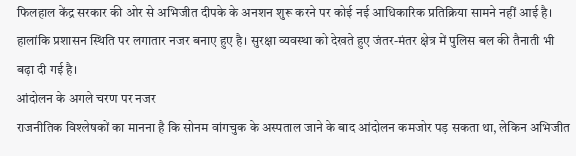फिलहाल केंद्र सरकार की ओर से अभिजीत दीपके के अनशन शुरू करने पर कोई नई आधिकारिक प्रतिक्रिया सामने नहीं आई है।
हालांकि प्रशासन स्थिति पर लगातार नजर बनाए हुए है। सुरक्षा व्यवस्था को देखते हुए जंतर-मंतर क्षेत्र में पुलिस बल की तैनाती भी बढ़ा दी गई है।
आंदोलन के अगले चरण पर नजर
राजनीतिक विश्लेषकों का मानना है कि सोनम वांगचुक के अस्पताल जाने के बाद आंदोलन कमजोर पड़ सकता था, लेकिन अभिजीत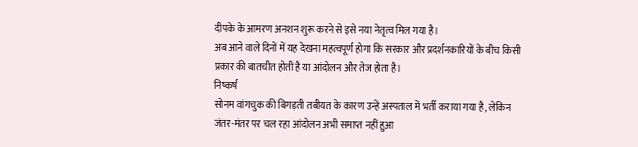दीपके के आमरण अनशन शुरू करने से इसे नया नेतृत्व मिल गया है।
अब आने वाले दिनों में यह देखना महत्वपूर्ण होगा कि सरकार और प्रदर्शनकारियों के बीच किसी प्रकार की बातचीत होती है या आंदोलन और तेज होता है।
निष्कर्ष
सोनम वांगचुक की बिगड़ती तबीयत के कारण उन्हें अस्पताल में भर्ती कराया गया है, लेकिन जंतर-मंतर पर चल रहा आंदोलन अभी समाप्त नहीं हुआ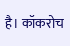है। कॉकरोच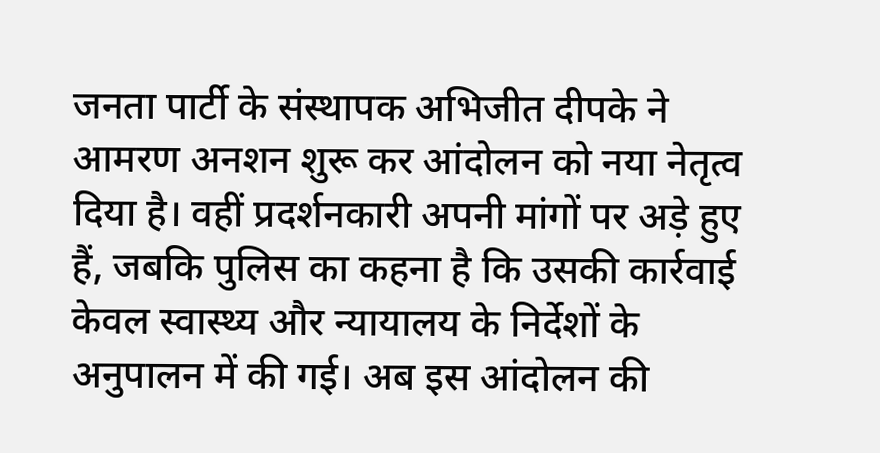जनता पार्टी के संस्थापक अभिजीत दीपके ने आमरण अनशन शुरू कर आंदोलन को नया नेतृत्व दिया है। वहीं प्रदर्शनकारी अपनी मांगों पर अड़े हुए हैं, जबकि पुलिस का कहना है कि उसकी कार्रवाई केवल स्वास्थ्य और न्यायालय के निर्देशों के अनुपालन में की गई। अब इस आंदोलन की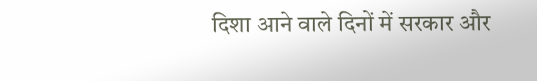दिशा आने वाले दिनों में सरकार और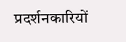प्रदर्शनकारियों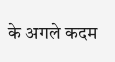के अगले कदम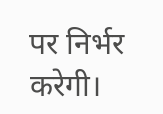पर निर्भर करेगी।